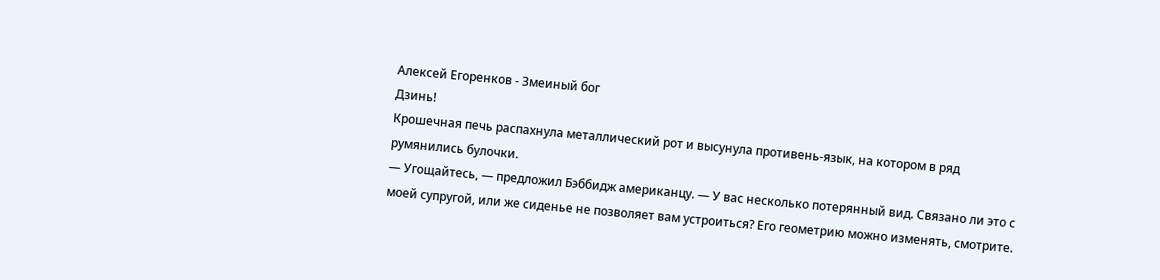Алексей Егоренков - Змеиный бог
Дзинь!
Крошечная печь распахнула металлический рот и высунула противень-язык, на котором в ряд румянились булочки.
— Угощайтесь, — предложил Бэббидж американцу. — У вас несколько потерянный вид. Связано ли это с моей супругой, или же сиденье не позволяет вам устроиться? Его геометрию можно изменять, смотрите.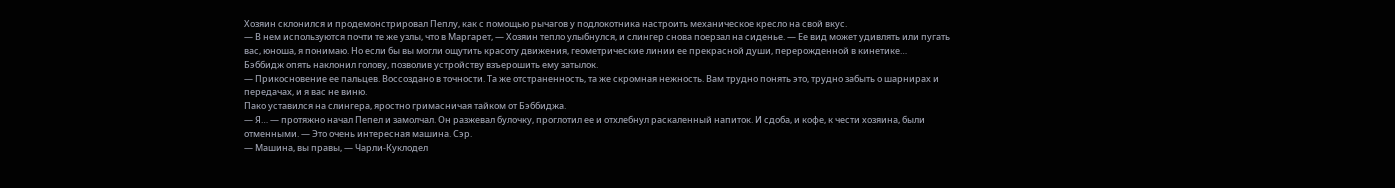Хозяин склонился и продемонстрировал Пеплу, как с помощью рычагов у подлокотника настроить механическое кресло на свой вкус.
— В нем используются почти те же узлы, что в Маргарет, — Хозяин тепло улыбнулся, и слингер снова поерзал на сиденье. — Ее вид может удивлять или пугать вас, юноша, я понимаю. Но если бы вы могли ощутить красоту движения, геометрические линии ее прекрасной души, перерожденной в кинетике…
Бэббидж опять наклонил голову, позволив устройству взъерошить ему затылок.
— Прикосновение ее пальцев. Воссоздано в точности. Та же отстраненность, та же скромная нежность. Вам трудно понять это, трудно забыть о шарнирах и передачах, и я вас не виню.
Пако уставился на слингера, яростно гримасничая тайком от Бэббиджа.
— Я… — протяжно начал Пепел и замолчал. Он разжевал булочку, проглотил ее и отхлебнул раскаленный напиток. И сдоба, и кофе, к чести хозяина, были отменными. — Это очень интересная машина. Сэр.
— Машина, вы правы, — Чарли-Куклодел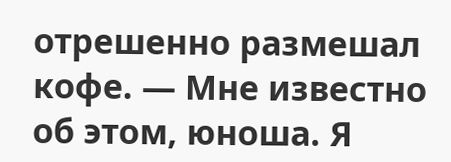отрешенно размешал кофе. — Мне известно об этом, юноша. Я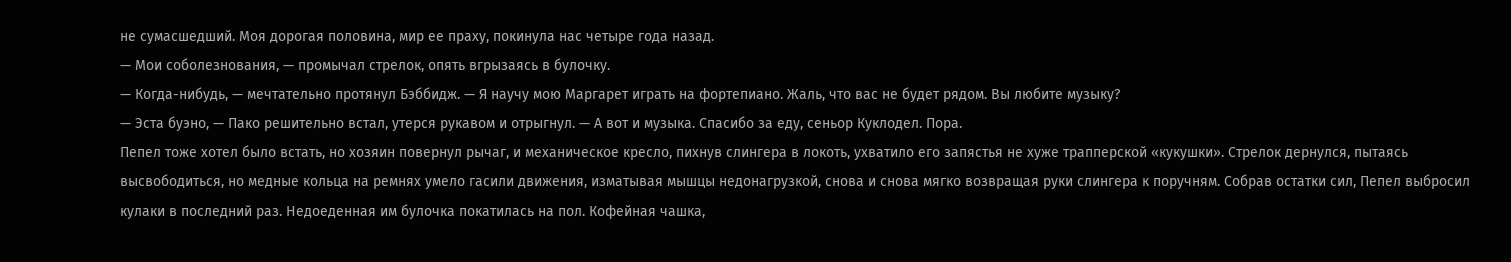не сумасшедший. Моя дорогая половина, мир ее праху, покинула нас четыре года назад.
— Мои соболезнования, — промычал стрелок, опять вгрызаясь в булочку.
— Когда-нибудь, — мечтательно протянул Бэббидж. — Я научу мою Маргарет играть на фортепиано. Жаль, что вас не будет рядом. Вы любите музыку?
— Эста буэно, — Пако решительно встал, утерся рукавом и отрыгнул. — А вот и музыка. Спасибо за еду, сеньор Куклодел. Пора.
Пепел тоже хотел было встать, но хозяин повернул рычаг, и механическое кресло, пихнув слингера в локоть, ухватило его запястья не хуже трапперской «кукушки». Стрелок дернулся, пытаясь высвободиться, но медные кольца на ремнях умело гасили движения, изматывая мышцы недонагрузкой, снова и снова мягко возвращая руки слингера к поручням. Собрав остатки сил, Пепел выбросил кулаки в последний раз. Недоеденная им булочка покатилась на пол. Кофейная чашка,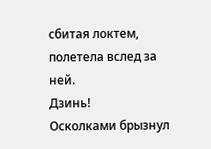сбитая локтем, полетела вслед за ней.
Дзинь!
Осколками брызнул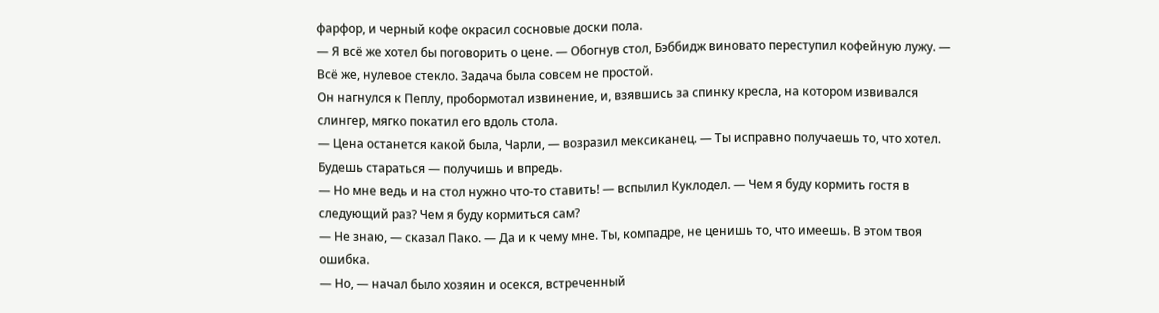фарфор, и черный кофе окрасил сосновые доски пола.
— Я всё же хотел бы поговорить о цене. — Обогнув стол, Бэббидж виновато переступил кофейную лужу. — Всё же, нулевое стекло. Задача была совсем не простой.
Он нагнулся к Пеплу, пробормотал извинение, и, взявшись за спинку кресла, на котором извивался слингер, мягко покатил его вдоль стола.
— Цена останется какой была, Чарли, — возразил мексиканец. — Ты исправно получаешь то, что хотел. Будешь стараться — получишь и впредь.
— Но мне ведь и на стол нужно что-то ставить! — вспылил Куклодел. — Чем я буду кормить гостя в следующий раз? Чем я буду кормиться сам?
— Не знаю, — сказал Пако. — Да и к чему мне. Ты, компадре, не ценишь то, что имеешь. В этом твоя ошибка.
— Но, — начал было хозяин и осекся, встреченный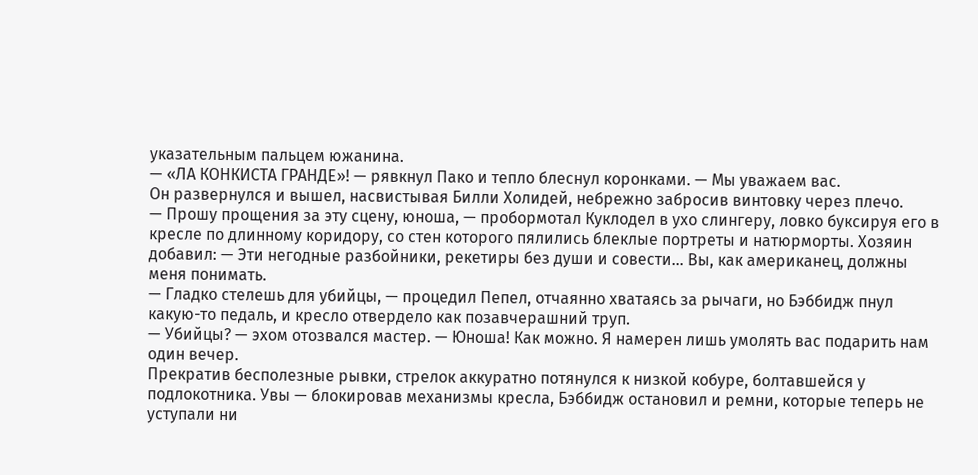указательным пальцем южанина.
— «ЛА КОНКИСТА ГРАНДЕ»! — рявкнул Пако и тепло блеснул коронками. — Мы уважаем вас.
Он развернулся и вышел, насвистывая Билли Холидей, небрежно забросив винтовку через плечо.
— Прошу прощения за эту сцену, юноша, — пробормотал Куклодел в ухо слингеру, ловко буксируя его в кресле по длинному коридору, со стен которого пялились блеклые портреты и натюрморты. Хозяин добавил: — Эти негодные разбойники, рекетиры без души и совести… Вы, как американец, должны меня понимать.
— Гладко стелешь для убийцы, — процедил Пепел, отчаянно хватаясь за рычаги, но Бэббидж пнул какую-то педаль, и кресло отвердело как позавчерашний труп.
— Убийцы? — эхом отозвался мастер. — Юноша! Как можно. Я намерен лишь умолять вас подарить нам один вечер.
Прекратив бесполезные рывки, стрелок аккуратно потянулся к низкой кобуре, болтавшейся у подлокотника. Увы — блокировав механизмы кресла, Бэббидж остановил и ремни, которые теперь не уступали ни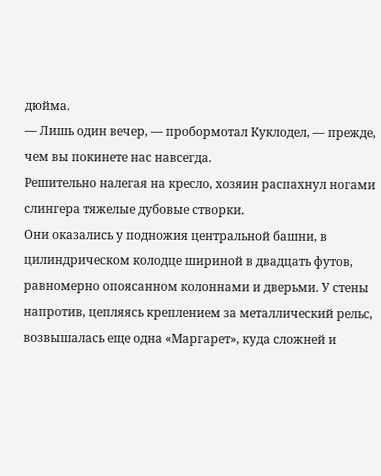дюйма.
— Лишь один вечер, — пробормотал Куклодел, — прежде, чем вы покинете нас навсегда.
Решительно налегая на кресло, хозяин распахнул ногами слингера тяжелые дубовые створки.
Они оказались у подножия центральной башни, в цилиндрическом колодце шириной в двадцать футов, равномерно опоясанном колоннами и дверьми. У стены напротив, цепляясь креплением за металлический рельс, возвышалась еще одна «Маргарет», куда сложней и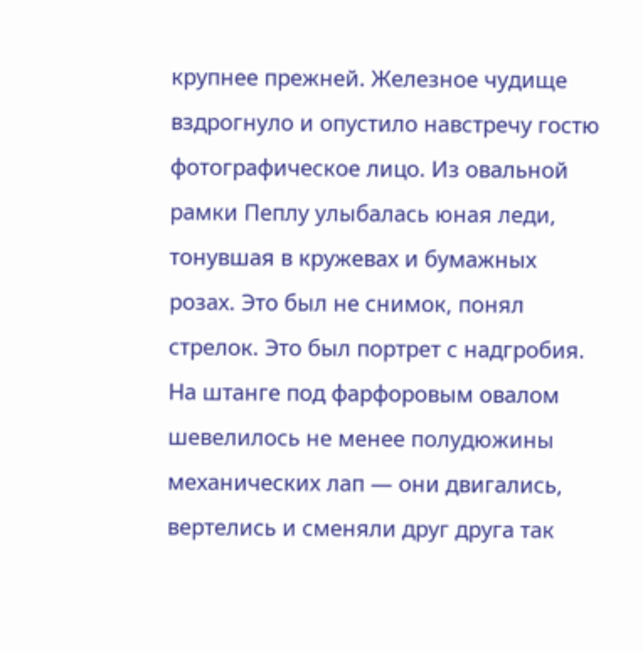крупнее прежней. Железное чудище вздрогнуло и опустило навстречу гостю фотографическое лицо. Из овальной рамки Пеплу улыбалась юная леди, тонувшая в кружевах и бумажных розах. Это был не снимок, понял стрелок. Это был портрет с надгробия.
На штанге под фарфоровым овалом шевелилось не менее полудюжины механических лап — они двигались, вертелись и сменяли друг друга так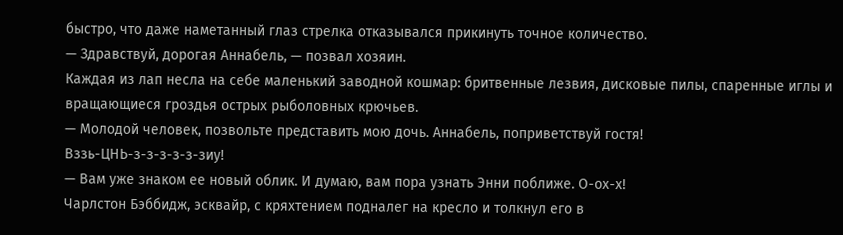быстро, что даже наметанный глаз стрелка отказывался прикинуть точное количество.
— Здравствуй, дорогая Аннабель, — позвал хозяин.
Каждая из лап несла на себе маленький заводной кошмар: бритвенные лезвия, дисковые пилы, спаренные иглы и вращающиеся гроздья острых рыболовных крючьев.
— Молодой человек, позвольте представить мою дочь. Аннабель, поприветствуй гостя!
Вззь-ЦНЬ-з-з-з-з-з-зиу!
— Вам уже знаком ее новый облик. И думаю, вам пора узнать Энни поближе. О-ох-х!
Чарлстон Бэббидж, эсквайр, с кряхтением подналег на кресло и толкнул его в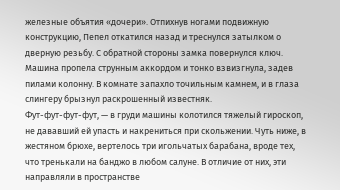железные объятия «дочери». Отпихнув ногами подвижную конструкцию, Пепел откатился назад и треснулся затылком о дверную резьбу. С обратной стороны замка повернулся ключ. Машина пропела струнным аккордом и тонко взвизгнула, задев пилами колонну. В комнате запахло точильным камнем, и в глаза слингеру брызнул раскрошенный известняк.
Фут-фут-фут-фут, — в груди машины колотился тяжелый гироскоп, не дававший ей упасть и накрениться при скольжении. Чуть ниже, в жестяном брюхе, вертелось три игольчатых барабана, вроде тех, что тренькали на банджо в любом салуне. В отличие от них, эти направляли в пространстве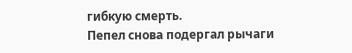гибкую смерть.
Пепел снова подергал рычаги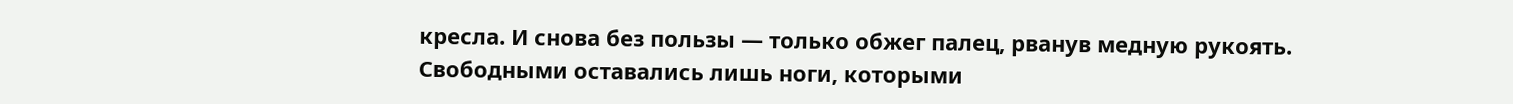кресла. И снова без пользы — только обжег палец, рванув медную рукоять. Свободными оставались лишь ноги, которыми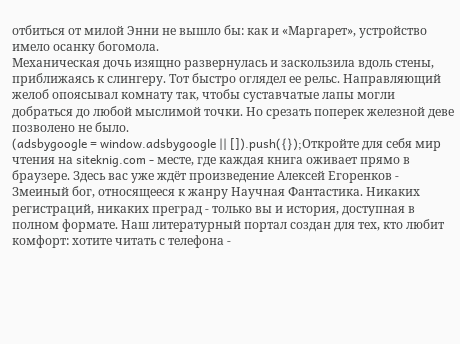отбиться от милой Энни не вышло бы: как и «Маргарет», устройство имело осанку богомола.
Механическая дочь изящно развернулась и заскользила вдоль стены, приближаясь к слингеру. Тот быстро оглядел ее рельс. Направляющий желоб опоясывал комнату так, чтобы суставчатые лапы могли добраться до любой мыслимой точки. Но срезать поперек железной деве позволено не было.
(adsbygoogle = window.adsbygoogle || []).push({});Откройте для себя мир чтения на siteknig.com - месте, где каждая книга оживает прямо в браузере. Здесь вас уже ждёт произведение Алексей Егоренков - Змеиный бог, относящееся к жанру Научная Фантастика. Никаких регистраций, никаких преград - только вы и история, доступная в полном формате. Наш литературный портал создан для тех, кто любит комфорт: хотите читать с телефона -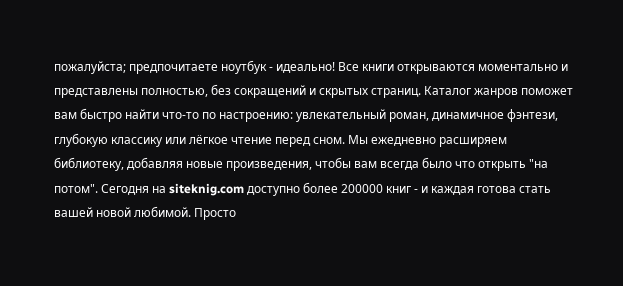пожалуйста; предпочитаете ноутбук - идеально! Все книги открываются моментально и представлены полностью, без сокращений и скрытых страниц. Каталог жанров поможет вам быстро найти что-то по настроению: увлекательный роман, динамичное фэнтези, глубокую классику или лёгкое чтение перед сном. Мы ежедневно расширяем библиотеку, добавляя новые произведения, чтобы вам всегда было что открыть "на потом". Сегодня на siteknig.com доступно более 200000 книг - и каждая готова стать вашей новой любимой. Просто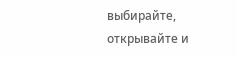выбирайте, открывайте и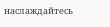наслаждайтесь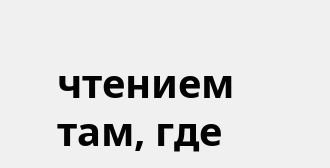чтением там, где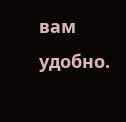вам удобно.